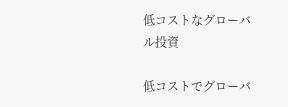低コストなグローバル投資

低コストでグローバ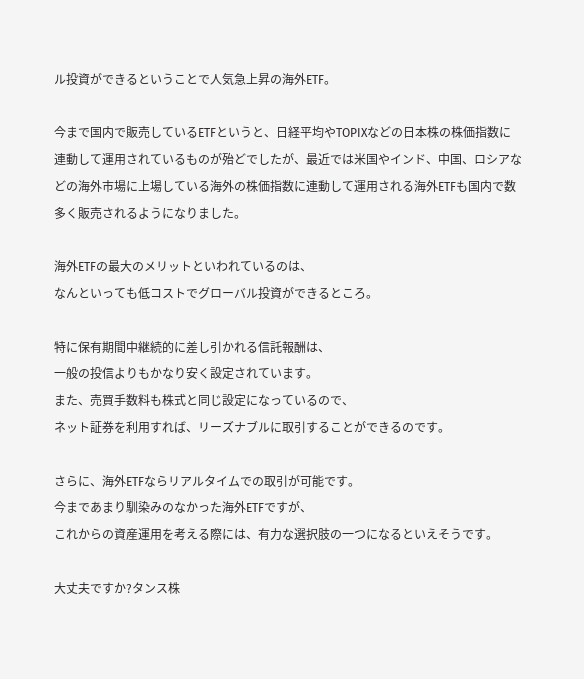ル投資ができるということで人気急上昇の海外ETF。

今まで国内で販売しているETFというと、日経平均やTOPIXなどの日本株の株価指数に連動して運用されているものが殆どでしたが、最近では米国やインド、中国、ロシアなどの海外市場に上場している海外の株価指数に連動して運用される海外ETFも国内で数多く販売されるようになりました。

海外ETFの最大のメリットといわれているのは、
なんといっても低コストでグローバル投資ができるところ。

特に保有期間中継続的に差し引かれる信託報酬は、
一般の投信よりもかなり安く設定されています。
また、売買手数料も株式と同じ設定になっているので、
ネット証券を利用すれば、リーズナブルに取引することができるのです。

さらに、海外ETFならリアルタイムでの取引が可能です。
今まであまり馴染みのなかった海外ETFですが、
これからの資産運用を考える際には、有力な選択肢の一つになるといえそうです。

大丈夫ですか?タンス株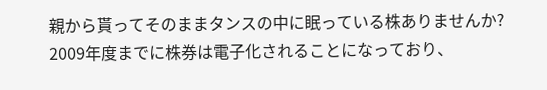親から貰ってそのままタンスの中に眠っている株ありませんか?
2009年度までに株券は電子化されることになっており、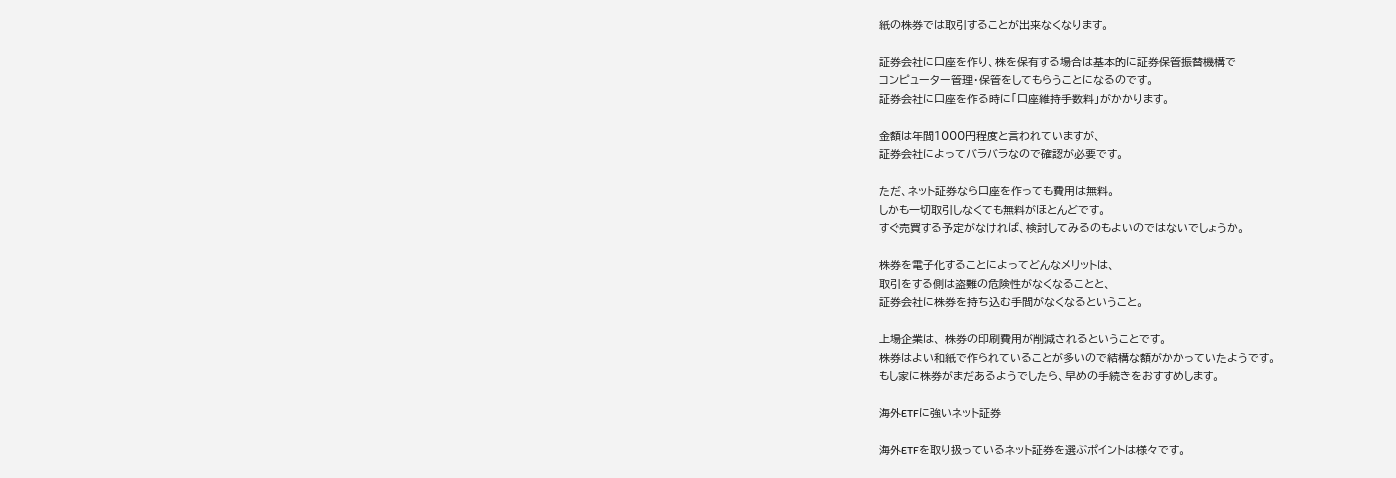紙の株券では取引することが出来なくなります。

証券会社に口座を作り、株を保有する場合は基本的に証券保管振替機構で
コンピューター管理・保管をしてもらうことになるのです。
証券会社に口座を作る時に「口座維持手数料」がかかります。

金額は年間1000円程度と言われていますが、
証券会社によってバラバラなので確認が必要です。

ただ、ネット証券なら口座を作っても費用は無料。
しかも一切取引しなくても無料がほとんどです。
すぐ売買する予定がなければ、検討してみるのもよいのではないでしょうか。

株券を電子化することによってどんなメリットは、
取引をする側は盗難の危険性がなくなることと、
証券会社に株券を持ち込む手間がなくなるということ。

上場企業は、 株券の印刷費用が削減されるということです。
株券はよい和紙で作られていることが多いので結構な額がかかっていたようです。
もし家に株券がまだあるようでしたら、早めの手続きをおすすめします。

海外ETFに強いネット証券

海外ETFを取り扱っているネット証券を選ぶポイントは様々です。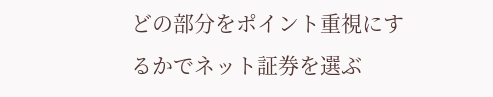どの部分をポイント重視にするかでネット証券を選ぶ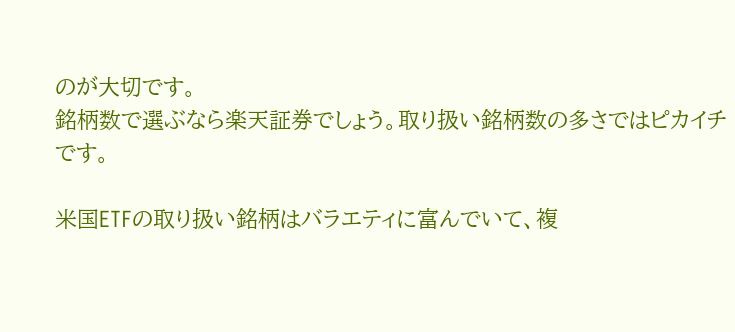のが大切です。
銘柄数で選ぶなら楽天証券でしょう。取り扱い銘柄数の多さではピカイチです。

米国ETFの取り扱い銘柄はバラエティに富んでいて、複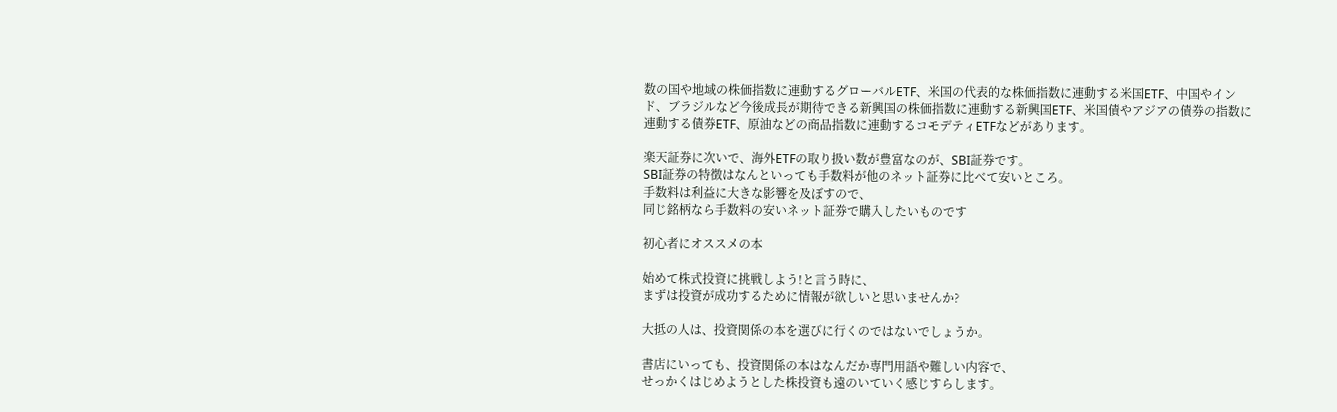数の国や地域の株価指数に連動するグローバルETF、米国の代表的な株価指数に連動する米国ETF、中国やインド、ブラジルなど今後成長が期待できる新興国の株価指数に連動する新興国ETF、米国債やアジアの債券の指数に連動する債券ETF、原油などの商品指数に連動するコモデティETFなどがあります。

楽天証券に次いで、海外ETFの取り扱い数が豊富なのが、SBI証券です。
SBI証券の特徴はなんといっても手数料が他のネット証券に比べて安いところ。
手数料は利益に大きな影響を及ぼすので、
同じ銘柄なら手数料の安いネット証券で購入したいものです

初心者にオススメの本

始めて株式投資に挑戦しよう!と言う時に、
まずは投資が成功するために情報が欲しいと思いませんか?

大抵の人は、投資関係の本を選びに行くのではないでしょうか。

書店にいっても、投資関係の本はなんだか専門用語や難しい内容で、
せっかくはじめようとした株投資も遠のいていく感じすらします。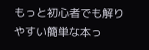もっと初心者でも解りやすい簡単な本っ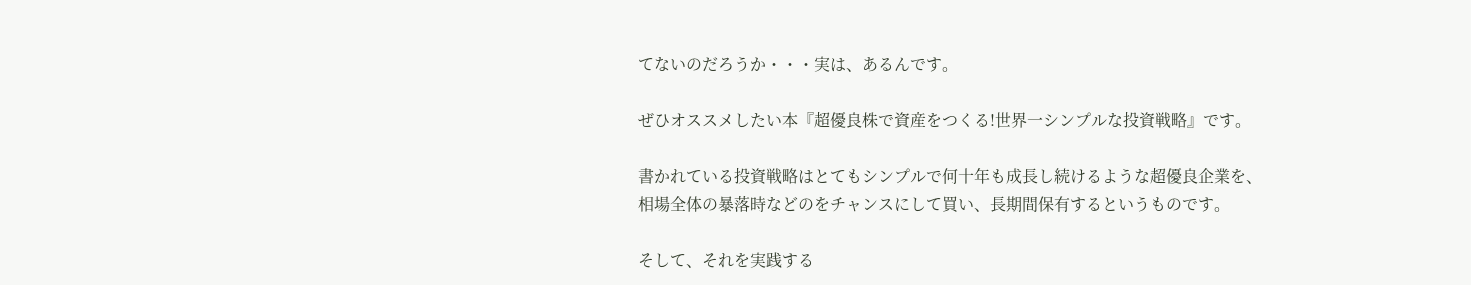てないのだろうか・・・実は、あるんです。

ぜひオススメしたい本『超優良株で資産をつくる!世界一シンプルな投資戦略』です。

書かれている投資戦略はとてもシンプルで何十年も成長し続けるような超優良企業を、
相場全体の暴落時などのをチャンスにして買い、長期間保有するというものです。

そして、それを実践する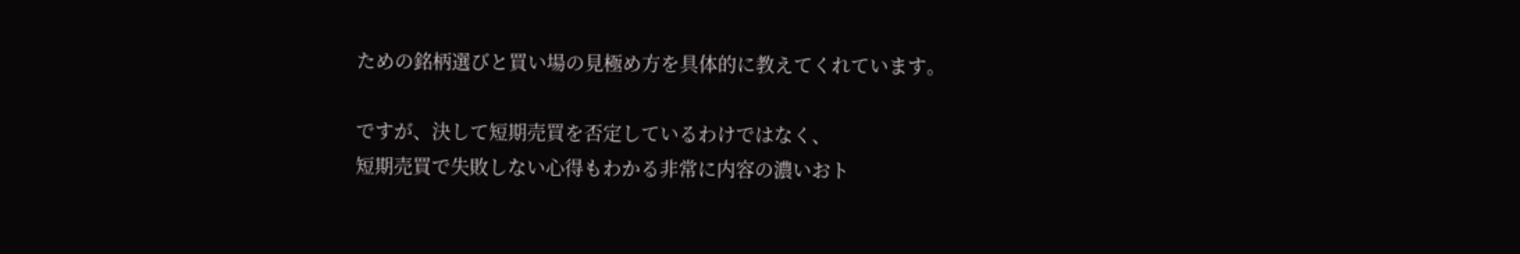ための銘柄選びと買い場の見極め方を具体的に教えてくれています。

ですが、決して短期売買を否定しているわけではなく、
短期売買で失敗しない心得もわかる非常に内容の濃いおト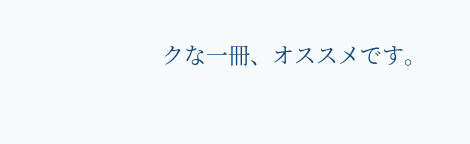クな一冊、オススメです。